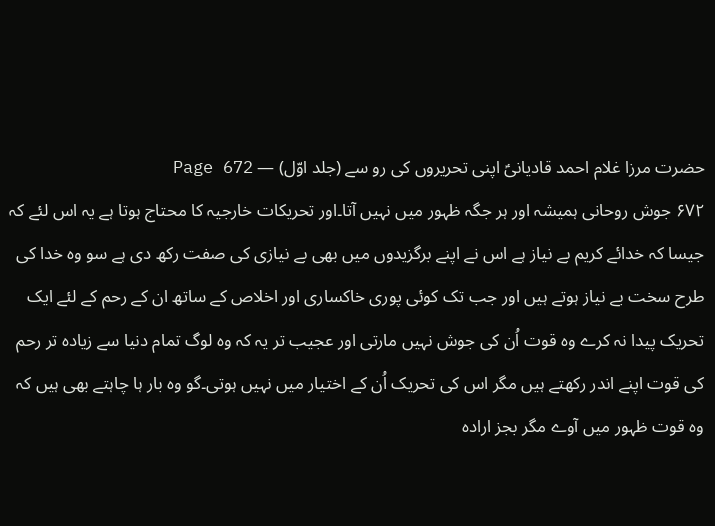حضرت مرزا غلام احمد قادیانیؑ اپنی تحریروں کی رو سے (جلد اوّل) — Page 672
۶۷۲ جوش روحانی ہمیشہ اور ہر جگہ ظہور میں نہیں آتا۔اور تحریکات خارجیہ کا محتاج ہوتا ہے یہ اس لئے کہ جیسا کہ خدائے کریم بے نیاز ہے اس نے اپنے برگزیدوں میں بھی بے نیازی کی صفت رکھ دی ہے سو وہ خدا کی طرح سخت بے نیاز ہوتے ہیں اور جب تک کوئی پوری خاکساری اور اخلاص کے ساتھ ان کے رحم کے لئے ایک تحریک پیدا نہ کرے وہ قوت اُن کی جوش نہیں مارتی اور عجیب تر یہ کہ وہ لوگ تمام دنیا سے زیادہ تر رحم کی قوت اپنے اندر رکھتے ہیں مگر اس کی تحریک اُن کے اختیار میں نہیں ہوتی۔گو وہ بار ہا چاہتے بھی ہیں کہ وہ قوت ظہور میں آوے مگر بجز ارادہ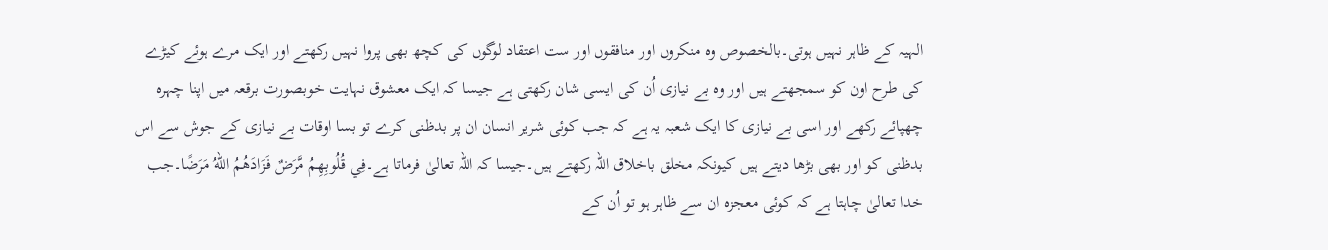الہیہ کے ظاہر نہیں ہوتی۔بالخصوص وہ منکروں اور منافقوں اور ست اعتقاد لوگوں کی کچھ بھی پروا نہیں رکھتے اور ایک مرے ہوئے کیڑے کی طرح اون کو سمجھتے ہیں اور وہ بے نیازی اُن کی ایسی شان رکھتی ہے جیسا کہ ایک معشوق نہایت خوبصورت برقعہ میں اپنا چہرہ چھپائے رکھے اور اسی بے نیازی کا ایک شعبہ یہ ہے کہ جب کوئی شریر انسان ان پر بدظنی کرے تو بسا اوقات بے نیازی کے جوش سے اس بدظنی کو اور بھی بڑھا دیتے ہیں کیونکہ مخلق باخلاق اللہ رکھتے ہیں۔جیسا کہ اللہ تعالیٰ فرماتا ہے۔فِي قُلُوبِهِمُ مَّرَضٌ فَزَادَهُمُ اللهُ مَرَضًا۔جب خدا تعالیٰ چاہتا ہے کہ کوئی معجزہ ان سے ظاہر ہو تو اُن کے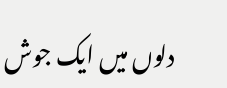دلوں میں ایک جوش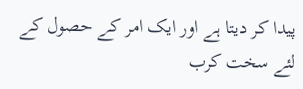پیدا کر دیتا ہے اور ایک امر کے حصول کے لئے سخت کرب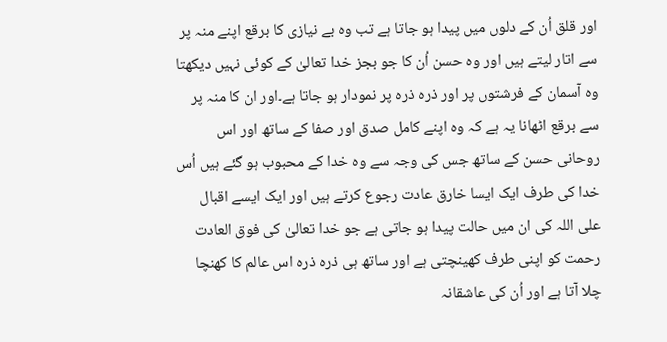اور قلق اُن کے دلوں میں پیدا ہو جاتا ہے تب وہ بے نیازی کا برقع اپنے منہ پر سے اتار لیتے ہیں اور وہ حسن اُن کا جو بجز خدا تعالیٰ کے کوئی نہیں دیکھتا وہ آسمان کے فرشتوں پر اور ذرہ ذرہ پر نمودار ہو جاتا ہے۔اور ان کا منہ پر سے برقع اٹھانا یہ ہے کہ وہ اپنے کامل صدق اور صفا کے ساتھ اور اس روحانی حسن کے ساتھ جس کی وجہ سے وہ خدا کے محبوب ہو گئے ہیں اُس خدا کی طرف ایک ایسا خارق عادت رجوع کرتے ہیں اور ایک ایسے اقبال علی اللہ کی ان میں حالت پیدا ہو جاتی ہے جو خدا تعالیٰ کی فوق العادت رحمت کو اپنی طرف کھینچتی ہے اور ساتھ ہی ذرہ ذرہ اس عالم کا کھنچا چلا آتا ہے اور اُن کی عاشقانہ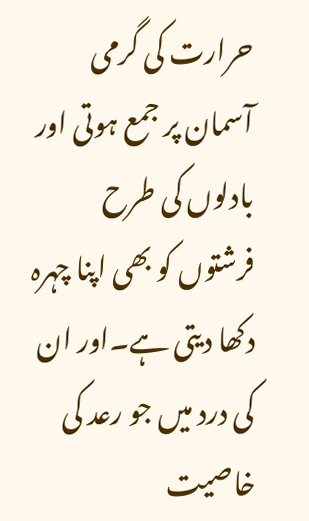حرارت کی گرمی آسمان پر جمع ہوتی اور بادلوں کی طرح فرشتوں کو بھی اپنا چہرہ دکھا دیتی ہے۔اور ان کی درد میں جو رعد کی خاصیت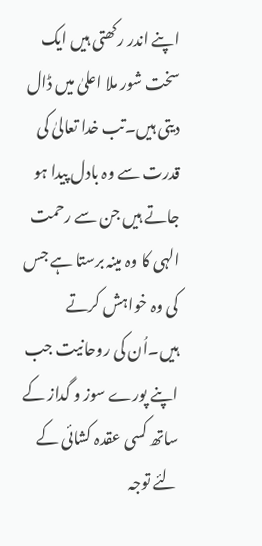اپنے اندر رکھتی ہیں ایک سخت شور ملا اعلیٰ میں ڈال دیتی ہیں۔تب خدا تعالیٰ کی قدرت سے وہ بادل پیدا ہو جاتے ہیں جن سے رحمت الہی کا وہ مینہ برستا ہے جس کی وہ خواہش کرتے ہیں۔اُن کی روحانیت جب اپنے پورے سوز و گداز کے ساتھ کسی عقدہ کشائی کے لئے توجہ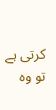کرتی ہے تو وہ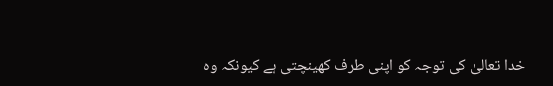خدا تعالیٰ کی توجہ کو اپنی طرف کھینچتی ہے کیونکہ وہ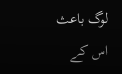لوگ باعث اس کے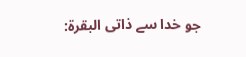جو خدا سے ذاتی البقرة: